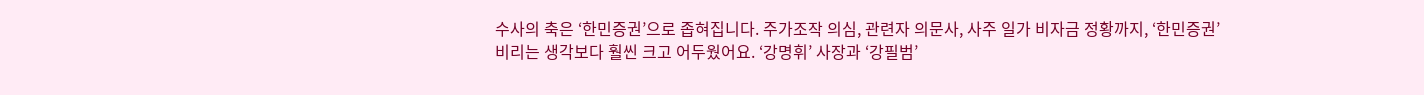수사의 축은 ‘한민증권’으로 좁혀집니다. 주가조작 의심, 관련자 의문사, 사주 일가 비자금 정황까지, ‘한민증권’ 비리는 생각보다 훨씬 크고 어두웠어요. ‘강명휘’ 사장과 ‘강필범’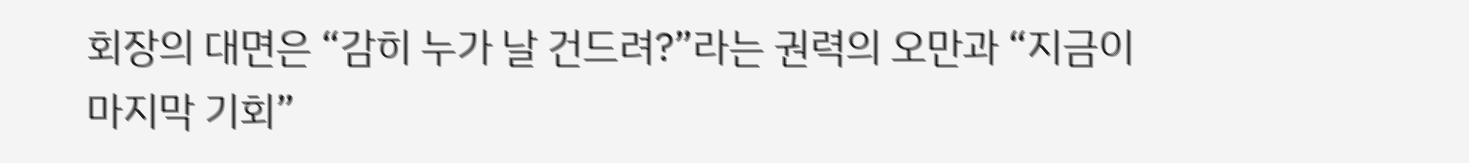회장의 대면은 “감히 누가 날 건드려?”라는 권력의 오만과 “지금이 마지막 기회”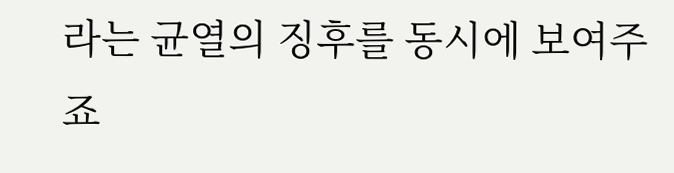라는 균열의 징후를 동시에 보여주죠